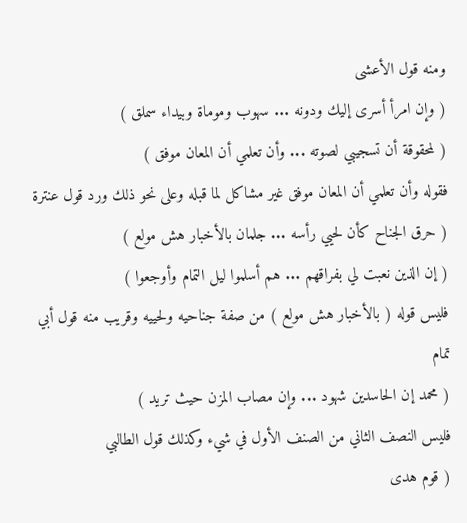ومنه قول الأعشى
( وإن امرأ أسرى إليك ودونه ... سهوب وموماة وبيداء سملق )
( لمحقوقة أن تسجيبي لصوته ... وأن تعلمي أن المعان موفق )
فقوله وأن تعلمي أن المعان موفق غير مشاكل لما قبله وعلى نحو ذلك ورد قول عنترة
( حرق الجناح كأن لحيي رأسه ... جلمان بالأخبار هش مولع )
( إن الذين نعبت لي بفراقهم ... هم أسلموا ليل التمام وأوجعوا )
فليس قوله ( بالأخبار هش مولع ) من صفة جناحيه ولحييه وقريب منه قول أبي تمام
( محمد إن الحاسدين شهود ... وإن مصاب المزن حيث تريد )
فليس النصف الثاني من الصنف الأول في شيء وكذلك قول الطالبي
( قوم هدى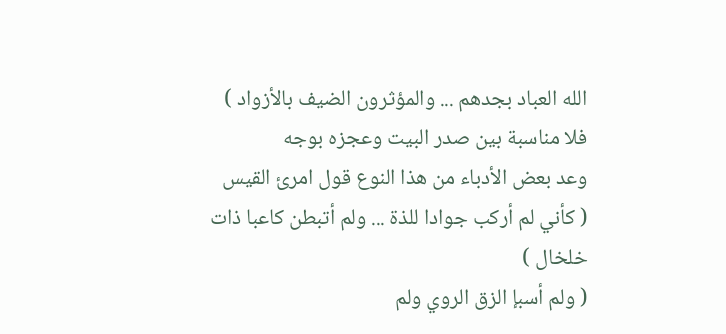الله العباد بجدهم ... والمؤثرون الضيف بالأزواد )
فلا مناسبة بين صدر البيت وعجزه بوجه
وعد بعض الأدباء من هذا النوع قول امرئ القيس
( كأني لم أركب جوادا للذة ... ولم أتبطن كاعبا ذات خلخال )
( ولم أسبإ الزق الروي ولم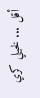أقل ... لخيلي كري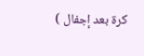كرة بعد إجفال )